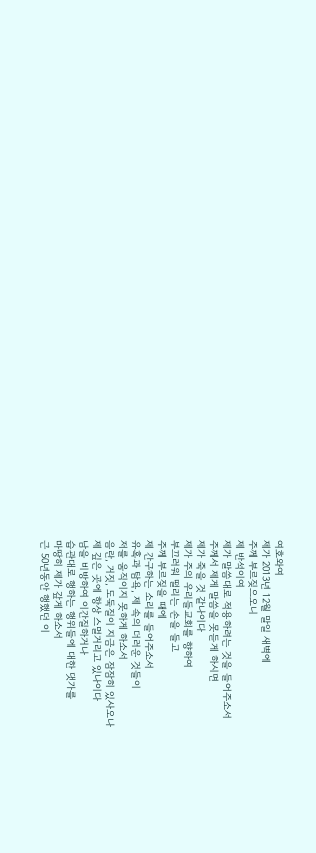여호와여
제가 2013년 12월 말일 새벽에
주께 부르짖으오니
제 반석이여
제가 말씀대로 적용하려는 것을 들어주소서
주께서 제게 말씀을 못듣게 하시면
제가 죽을 것 같나이다
제가 주의 우리들교회를 향하여
부끄러워 떨리는 손을 들고
주께 부르짖을 때에
제 간구하는 소리를 들어주소서
유혹과 탐욕, 제 속의 더러운 것들이
저를 움직이지 못하게 하소서
음란, 거짓, 도둑질이 지금은 잠잠히 있사오나
제 깊은 곳에 항상 스멀거리고 있나이다
남을 비방하여 이간질하거나
습관대로 행하는 행위들에 대한 댓가를
마땅히 제가 갚게 하소서
근 50년동안 행했던 이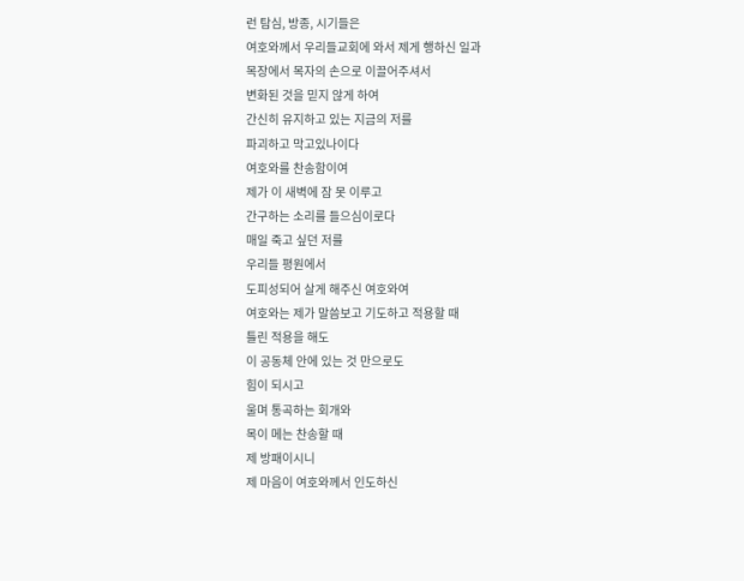런 탐심, 방종, 시기들은
여호와께서 우리들교회에 와서 제게 행하신 일과
목장에서 목자의 손으로 이끌어주셔서
변화된 것을 믿지 않게 하여
간신히 유지하고 있는 지금의 저를
파괴하고 막고있나이다
여호와를 찬송함이여
제가 이 새벽에 잠 못 이루고
간구하는 소리를 들으심이로다
매일 죽고 싶던 저를
우리들 평원에서
도피성되어 살게 해주신 여호와여
여호와는 제가 말씀보고 기도하고 적용할 때
틀린 적용을 해도
이 공동체 안에 있는 것 만으로도
힘이 되시고
울며 통곡하는 회개와
목이 메는 찬송할 때
제 방패이시니
제 마음이 여호와께서 인도하신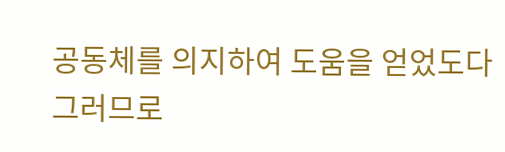공동체를 의지하여 도움을 얻었도다
그러므로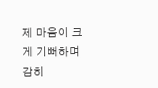제 마음이 크게 기뻐하며
감히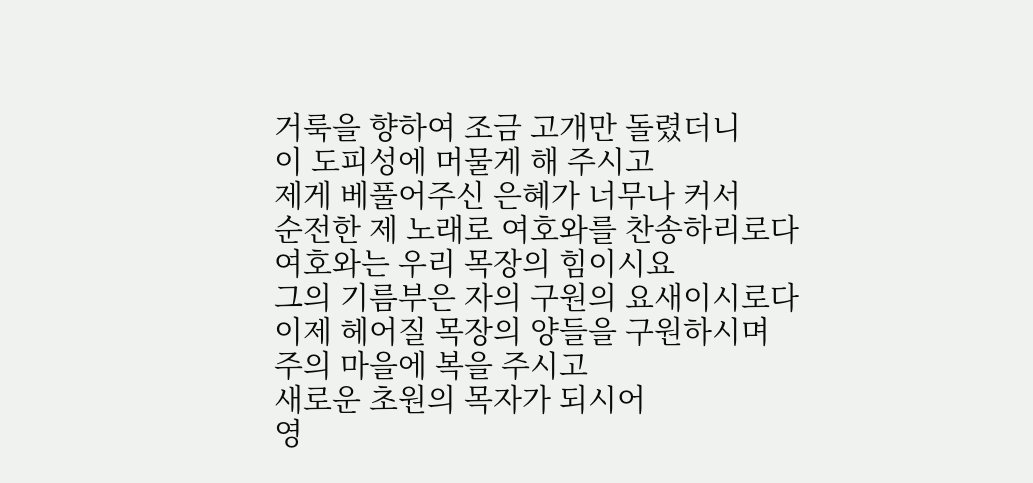거룩을 향하여 조금 고개만 돌렸더니
이 도피성에 머물게 해 주시고
제게 베풀어주신 은혜가 너무나 커서
순전한 제 노래로 여호와를 찬송하리로다
여호와는 우리 목장의 힘이시요
그의 기름부은 자의 구원의 요새이시로다
이제 헤어질 목장의 양들을 구원하시며
주의 마을에 복을 주시고
새로운 초원의 목자가 되시어
영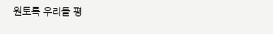원토록 우리들 평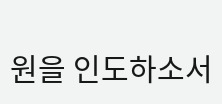원을 인도하소서